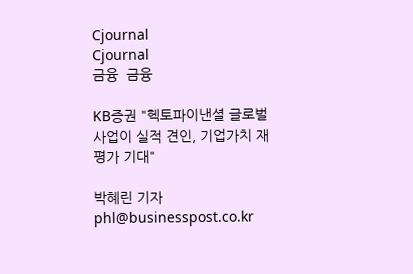Cjournal
Cjournal
금융  금융

KB증권 "헥토파이낸셜 글로벌사업이 실적 견인, 기업가치 재평가 기대"

박혜린 기자 phl@businesspost.co.kr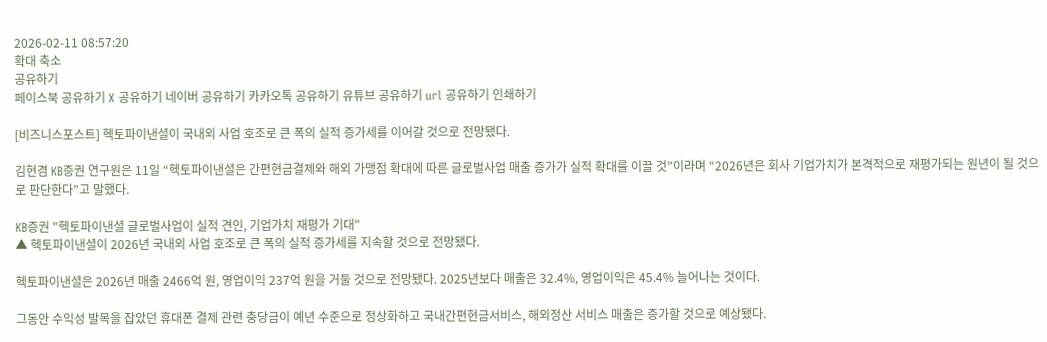2026-02-11 08:57:20
확대 축소
공유하기
페이스북 공유하기 X 공유하기 네이버 공유하기 카카오톡 공유하기 유튜브 공유하기 url 공유하기 인쇄하기

[비즈니스포스트] 헥토파이낸셜이 국내외 사업 호조로 큰 폭의 실적 증가세를 이어갈 것으로 전망됐다.

김현겸 KB증권 연구원은 11일 “헥토파이낸셜은 간편현금결제와 해외 가맹점 확대에 따른 글로벌사업 매출 증가가 실적 확대를 이끌 것”이라며 “2026년은 회사 기업가치가 본격적으로 재평가되는 원년이 될 것으로 판단한다”고 말했다.

KB증권 "헥토파이낸셜 글로벌사업이 실적 견인, 기업가치 재평가 기대"
▲ 헥토파이낸셜이 2026년 국내외 사업 호조로 큰 폭의 실적 증가세를 지속할 것으로 전망됐다.

헥토파이낸셜은 2026년 매출 2466억 원, 영업이익 237억 원을 거둘 것으로 전망됐다. 2025년보다 매출은 32.4%, 영업이익은 45.4% 늘어나는 것이다.

그동안 수익성 발목을 잡았던 휴대폰 결제 관련 충당금이 예년 수준으로 정상화하고 국내간편현금서비스, 해외정산 서비스 매출은 증가할 것으로 예상됐다.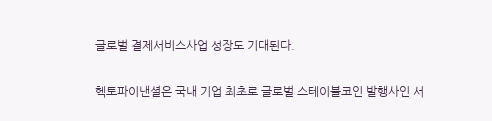글로벌 결제서비스사업 성장도 기대된다.

헥토파이낸셜은 국내 기업 최초로 글로벌 스테이블코인 발행사인 서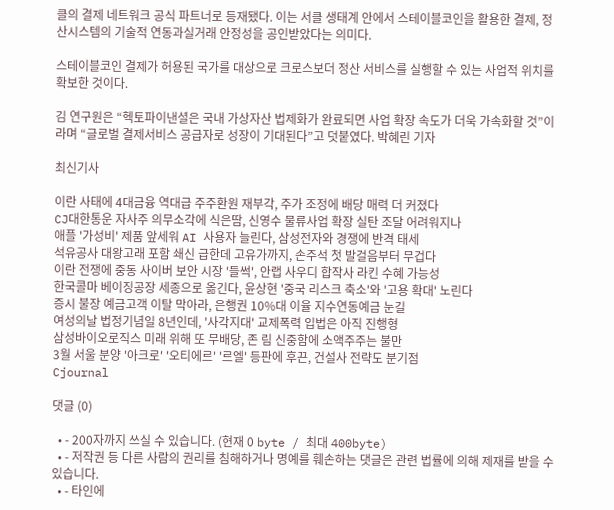클의 결제 네트워크 공식 파트너로 등재됐다. 이는 서클 생태계 안에서 스테이블코인을 활용한 결제, 정산시스템의 기술적 연동과실거래 안정성을 공인받았다는 의미다.

스테이블코인 결제가 허용된 국가를 대상으로 크로스보더 정산 서비스를 실행할 수 있는 사업적 위치를 확보한 것이다.

김 연구원은 “헥토파이낸셜은 국내 가상자산 법제화가 완료되면 사업 확장 속도가 더욱 가속화할 것”이라며 “글로벌 결제서비스 공급자로 성장이 기대된다”고 덧붙였다. 박혜린 기자

최신기사

이란 사태에 4대금융 역대급 주주환원 재부각, 주가 조정에 배당 매력 더 커졌다
CJ대한통운 자사주 의무소각에 식은땀, 신영수 물류사업 확장 실탄 조달 어려워지나
애플 '가성비' 제품 앞세워 AI 사용자 늘린다, 삼성전자와 경쟁에 반격 태세
석유공사 대왕고래 포함 쇄신 급한데 고유가까지, 손주석 첫 발걸음부터 무겁다
이란 전쟁에 중동 사이버 보안 시장 '들썩', 안랩 사우디 합작사 라킨 수혜 가능성
한국콜마 베이징공장 세종으로 옮긴다, 윤상현 '중국 리스크 축소'와 '고용 확대' 노린다
증시 불장 예금고객 이탈 막아라, 은행권 10%대 이율 지수연동예금 눈길
여성의날 법정기념일 8년인데, '사각지대' 교제폭력 입법은 아직 진행형
삼성바이오로직스 미래 위해 또 무배당, 존 림 신중함에 소액주주는 불만
3월 서울 분양 '아크로' '오티에르' '르엘' 등판에 후끈, 건설사 전략도 분기점
Cjournal

댓글 (0)

  • - 200자까지 쓰실 수 있습니다. (현재 0 byte / 최대 400byte)
  • - 저작권 등 다른 사람의 권리를 침해하거나 명예를 훼손하는 댓글은 관련 법률에 의해 제재를 받을 수 있습니다.
  • - 타인에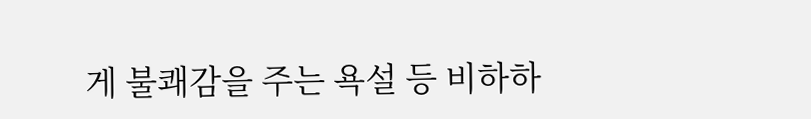게 불쾌감을 주는 욕설 등 비하하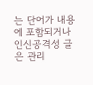는 단어가 내용에 포함되거나 인신공격성 글은 관리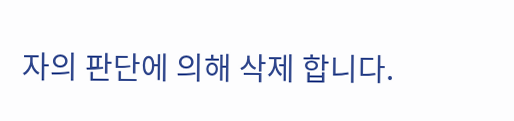자의 판단에 의해 삭제 합니다.